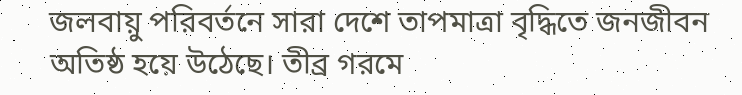জলবায়ু পরিবর্তনে সারা দেশে তাপমাত্রা বৃদ্ধিতে জনজীবন অতিষ্ঠ হয়ে উঠেছে। তীব্র গরমে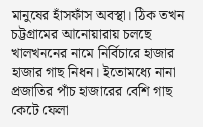মানুষের হাঁসফাঁস অবস্থা। ঠিক তখন চট্টগ্রামের আনোয়ারায় চলছে খালখননের নামে নির্বিচারে হাজার হাজার গাছ নিধন। ইতোমধ্যে নানা প্রজাতির পাঁচ হাজারের বেশি গাছ কেটে ফেলা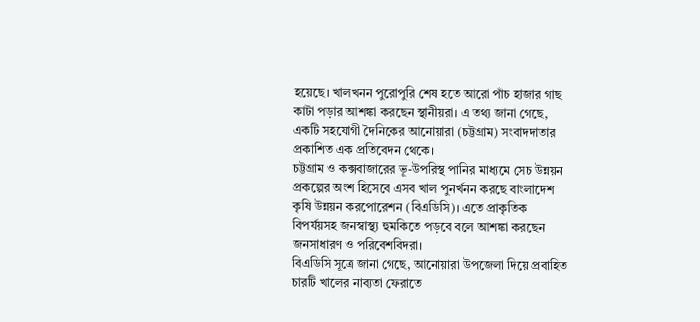হয়েছে। খালখনন পুরোপুরি শেষ হতে আরো পাঁচ হাজার গাছ কাটা পড়ার আশঙ্কা করছেন স্থানীয়রা। এ তথ্য জানা গেছে, একটি সহযোগী দৈনিকের আনোয়ারা (চট্টগ্রাম) সংবাদদাতার প্রকাশিত এক প্রতিবেদন থেকে।
চট্টগ্রাম ও কক্সবাজারের ভূ-উপরিস্থ পানির মাধ্যমে সেচ উন্নয়ন প্রকল্পের অংশ হিসেবে এসব খাল পুনর্খনন করছে বাংলাদেশ কৃষি উন্নয়ন করপোরেশন (বিএডিসি)। এতে প্রাকৃতিক বিপর্যয়সহ জনস্বাস্থ্য হুমকিতে পড়বে বলে আশঙ্কা করছেন জনসাধারণ ও পরিবেশবিদরা।
বিএডিসি সূত্রে জানা গেছে, আনোয়ারা উপজেলা দিয়ে প্রবাহিত চারটি খালের নাব্যতা ফেরাতে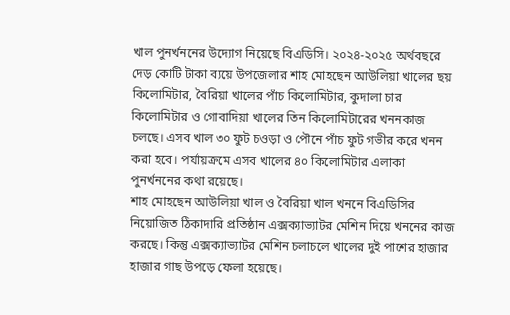খাল পুনর্খননের উদ্যোগ নিয়েছে বিএডিসি। ২০২৪-২০২৫ অর্থবছরে দেড় কোটি টাকা ব্যয়ে উপজেলার শাহ মোহছেন আউলিয়া খালের ছয় কিলোমিটার, বৈরিয়া খালের পাঁচ কিলোমিটার, কুদালা চার কিলোমিটার ও গোবাদিয়া খালের তিন কিলোমিটারের খননকাজ চলছে। এসব খাল ৩০ ফুট চওড়া ও পৌনে পাঁচ ফুট গভীর করে খনন করা হবে। পর্যায়ক্রমে এসব খালের ৪০ কিলোমিটার এলাকা পুনর্খননের কথা রয়েছে।
শাহ মোহছেন আউলিয়া খাল ও বৈরিয়া খাল খননে বিএডিসির নিয়োজিত ঠিকাদারি প্রতিষ্ঠান এক্সক্যাভ্যাটর মেশিন দিয়ে খননের কাজ করছে। কিন্তু এক্সক্যাভ্যাটর মেশিন চলাচলে খালের দুই পাশের হাজার হাজার গাছ উপড়ে ফেলা হয়েছে।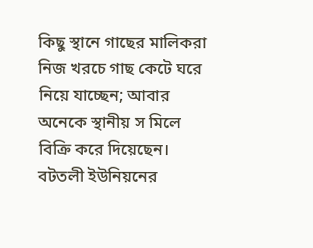কিছু স্থানে গাছের মালিকরা নিজ খরচে গাছ কেটে ঘরে নিয়ে যাচ্ছেন; আবার অনেকে স্থানীয় স মিলে বিক্রি করে দিয়েছেন।
বটতলী ইউনিয়নের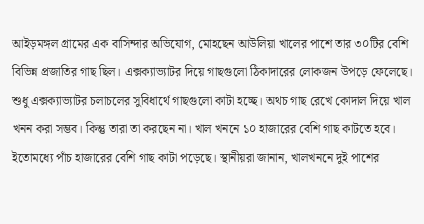আইড়মঙ্গল গ্রামের এক বাসিন্দার অভিযোগ, মোহছেন আউলিয়া খালের পাশে তার ৩০টির বেশি বিভিন্ন প্রজাতির গাছ ছিল। এক্সক্যাভ্যাটর দিয়ে গাছগুলো ঠিকাদারের লোকজন উপড়ে ফেলেছে। শুধু এক্সক্যাভ্যাটর চলাচলের সুবিধার্থে গাছগুলো কাটা হচ্ছে। অথচ গাছ রেখে কোদাল দিয়ে খাল খনন করা সম্ভব। কিন্তু তারা তা করছেন না। খাল খননে ১০ হাজারের বেশি গাছ কাটতে হবে। ইতোমধ্যে পাঁচ হাজারের বেশি গাছ কাটা পড়েছে। স্থানীয়রা জানান, খালখননে দুই পাশের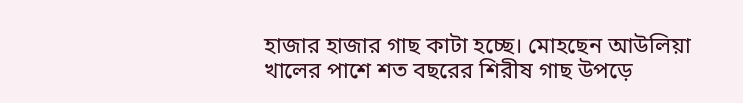হাজার হাজার গাছ কাটা হচ্ছে। মোহছেন আউলিয়া খালের পাশে শত বছরের শিরীষ গাছ উপড়ে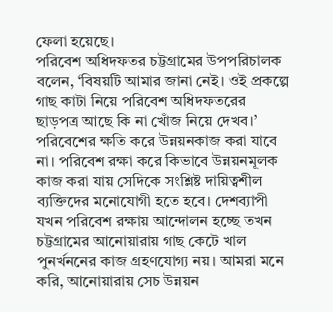ফেলা হয়েছে।
পরিবেশ অধিদফতর চট্টগ্রামের উপপরিচালক বলেন, ‘বিষয়টি আমার জানা নেই। ওই প্রকল্পে গাছ কাটা নিয়ে পরিবেশ অধিদফতরের ছাড়পত্র আছে কি না খোঁজ নিয়ে দেখব।’
পরিবেশের ক্ষতি করে উন্নয়নকাজ করা যাবে না। পরিবেশ রক্ষা করে কিভাবে উন্নয়নমূলক কাজ করা যায় সেদিকে সংশ্লিষ্ট দায়িত্বশীল ব্যক্তিদের মনোযোগী হতে হবে। দেশব্যাপী যখন পরিবেশ রক্ষায় আন্দোলন হচ্ছে তখন চট্টগ্রামের আনোয়ারায় গাছ কেটে খাল পুনর্খননের কাজ গ্রহণযোগ্য নয়। আমরা মনে করি, আনোয়ারায় সেচ উন্নয়ন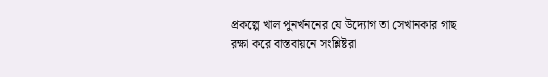প্রকল্পে খাল পুনর্খননের যে উদ্যোগ তা সেখানকার গাছ রক্ষা করে বাস্তবায়নে সংশ্লিষ্টরা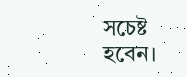সচেষ্ট হবেন।